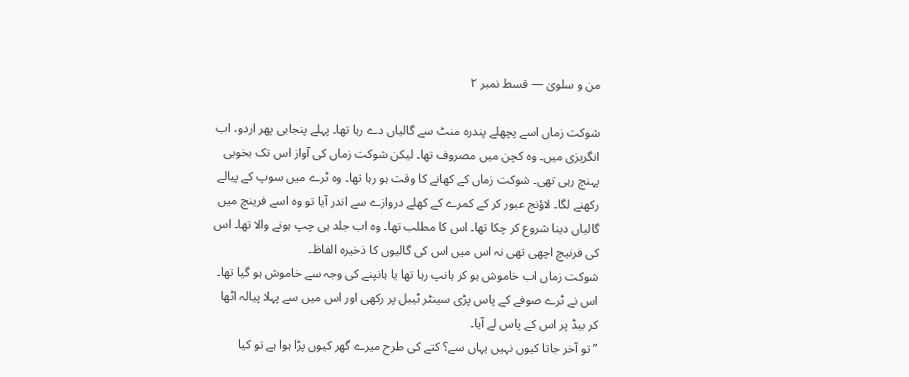من و سلویٰ — قسط نمبر ۲

شوکت زماں اسے پچھلے پندرہ منٹ سے گالیاں دے رہا تھا۔ پہلے پنجابی پھر اردو، اب انگریزی میں۔ وہ کچن میں مصروف تھا۔ لیکن شوکت زماں کی آواز اس تک بخوبی پہنچ رہی تھی۔ شوکت زماں کے کھانے کا وقت ہو رہا تھا۔ وہ ٹرے میں سوپ کے پیالے رکھنے لگا۔ لاؤنج عبور کر کے کمرے کے کھلے دروازے سے اندر آیا تو وہ اسے فرینچ میں گالیاں دینا شروع کر چکا تھا۔ اس کا مطلب تھا۔ وہ اب جلد ہی چپ ہونے والا تھا۔ اس کی فرنیچ اچھی تھی نہ اس میں اس کی گالیوں کا ذخیرہ الفاظ۔
شوکت زماں اب خاموش ہو کر ہانپ رہا تھا یا ہانپنے کی وجہ سے خاموش ہو گیا تھا۔ اس نے ٹرے صوفے کے پاس پڑی سینٹر ٹیبل پر رکھی اور اس میں سے پہلا پیالہ اٹھا کر بیڈ پر اس کے پاس لے آیا۔
”تو آخر جاتا کیوں نہیں یہاں سے؟ کتے کی طرح میرے گھر کیوں پڑا ہوا ہے تو کیا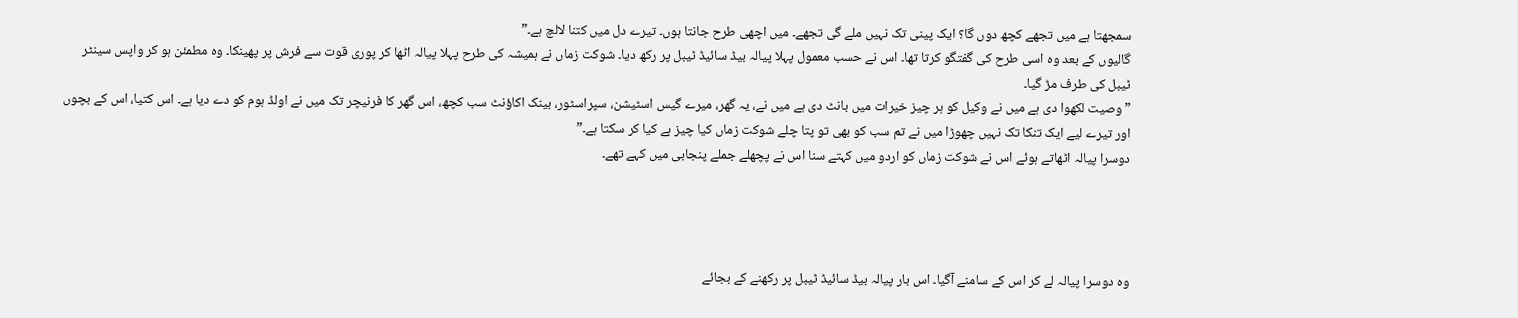سمجھتا ہے میں تجھے کچھ دوں گا؟ ایک پینی تک نہیں ملے گی تجھے۔ میں اچھی طرح جانتا ہوں۔ تیرے دل میں کتنا لالچ ہے۔”
گالیوں کے بعد وہ اسی طرح کی گفتگو کرتا تھا۔ اس نے حسب معمول پہلا پیالہ بیڈ سائیڈ ٹیبل پر رکھ دیا۔ شوکت زماں نے ہمیشہ کی طرح پہلا پیالہ اٹھا کر پوری قوت سے فرش پر پھینکا۔ وہ مطمئن ہو کر واپس سینٹر ٹیبل کی طرف مڑ گیا۔
”وصیت لکھوا دی ہے میں نے وکیل کو ہر چیز خیرات میں بانٹ دی ہے میں نے، یہ گھر، میرے گیس اسٹیشن، سپراسٹور، بینک اکاؤنٹ سب کچھ، اس گھر کا فرنیچر تک میں نے اولڈ ہوم کو دے دیا ہے۔ اس کتیا، اس کے بچوں اور تیرے لیے ایک تنکا تک نہیں چھوڑا میں نے تم سب کو بھی تو پتا چلے شوکت زماں کیا چیز ہے کیا کر سکتا ہے۔”
دوسرا پیالہ اٹھاتے ہوئے اس نے شوکت زماں کو اردو میں کہتے سنا اس نے پچھلے جملے پنجابی میں کہے تھے۔




وہ دوسرا پیالہ لے کر اس کے سامنے آگیا۔ اس بار پیالہ بیڈ سائیڈ ٹیبل پر رکھنے کے بجائے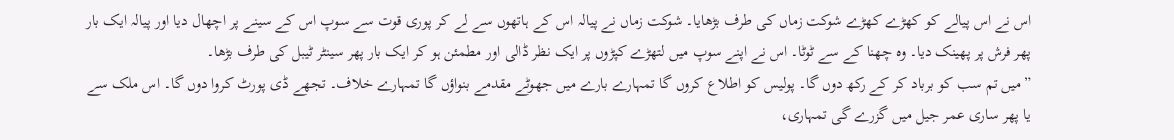اس نے اس پیالے کو کھڑے کھڑے شوکت زماں کی طرف بڑھایا۔ شوکت زماں نے پیالہ اس کے ہاتھوں سے لے کر پوری قوت سے سوپ اس کے سینے پر اچھال دیا اور پیالہ ایک بار پھر فرش پر پھینک دیا۔ وہ چھنا کے سے ٹوٹا۔ اس نے اپنے سوپ میں لتھڑے کپڑوں پر ایک نظر ڈالی اور مطمئن ہو کر ایک بار پھر سینٹر ٹیبل کی طرف بڑھا۔
”میں تم سب کو برباد کر کے رکھ دوں گا۔ پولیس کو اطلاع کروں گا تمہارے بارے میں جھوٹے مقدمے بنواؤں گا تمہارے خلاف۔ تجھے ڈی پورٹ کروا دوں گا۔ اس ملک سے یا پھر ساری عمر جیل میں گزرے گی تمہاری،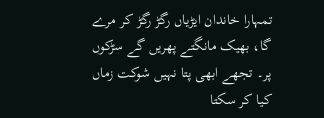تمہارا خاندان ایڑیاں رگڑ رگڑ کر مرے گا، بھیک مانگتے پھریں گے سڑکوں پر۔ تجھے ابھی پتا نہیں شوکت زماں کیا کر سکتا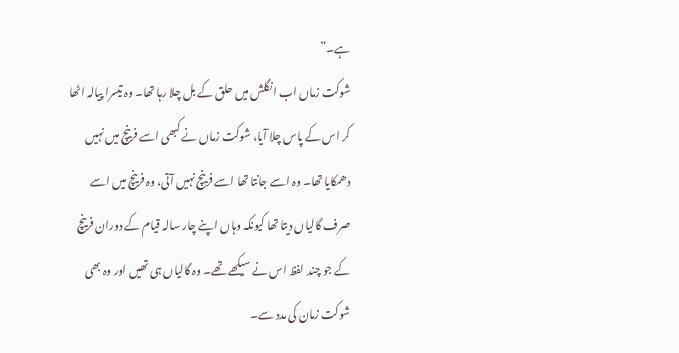ہے۔”
شوکت زماں اب انگلش میں حلق کے بل چلا رہا تھا۔ وہ تیسرا پیالہ اٹھا کر اس کے پاس چلا آیا، شوکت زماں نے کبھی اسے فرینچ میں نہیں دھمکایا تھا۔ وہ اسے جانتا تھا اسے فرینچ نہیں آتی، وہ فرینچ میں اسے صرف گالیاں دیتا تھا کیونکہ وہاں اپنے چار سالہ قیام کے دوران فرینچ کے جو چند لفظ اس نے سیکھے تھے۔ وہ گالیاں ہی تھیں اور وہ بھی شوکت زمان کی مدد سے۔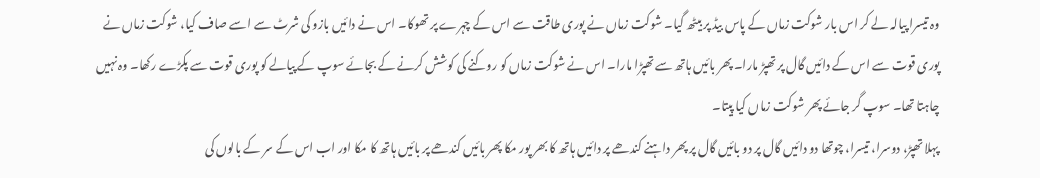وہ تیسرا پیالہ لے کر اس بار شوکت زماں کے پاس بیڈ پر بیٹھ گیا۔ شوکت زماں نے پوری طاقت سے اس کے چہرے پر تھوکا۔ اس نے دائیں بازو کی شرٹ سے اسے صاف کیا، شوکت زماں نے پوری قوت سے اس کے دائیں گال پر تھپڑ مارا۔ پھر بائیں ہاتھ سے تھپڑا مارا۔ اس نے شوکت زماں کو روکنے کی کوشش کرنے کے بجائے سوپ کے پیالے کو پوری قوت سے پکڑے رکھا۔ وہ نہیں چاہتا تھا۔ سوپ گر جائے پھر شوکت زماں کیا پیتا۔
پہلا تھپڑ، دوسرا، تیسرا، چوتھا دو دائیں گال پر دو بائیں گال پر پھر داہنے کندھے پر دائیں ہاتھ کا بھر پور مکا پھر بائیں کندھے پر بائیں ہاتھ کا مکا اور اب اس کے سر کے بالوں کی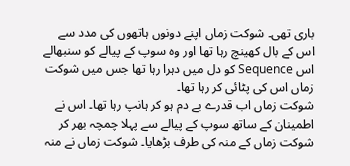باری تھی۔ شوکت زماں اپنے دونوں ہاتھوں کی مدد سے اس کے بال کھینچ رہا تھا اور وہ سوپ کے پیالے کو سنبھالے اس Sequence کو دل میں دہرا رہا تھا جس میں شوکت زماں اس کی پٹائی کر رہا تھا۔
شوکت زماں اب قدرے بے دم ہو کر ہانپ رہا تھا۔ اس نے اطمینان کے ساتھ سوپ کے پیالے سے پہلا چمچہ بھر کر شوکت زماں کے منہ کی طرف بڑھایا۔ شوکت زماں نے منہ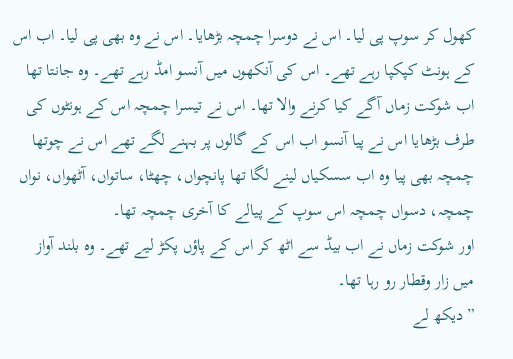کھول کر سوپ پی لیا۔ اس نے دوسرا چمچہ بڑھایا۔ اس نے وہ بھی پی لیا۔ اب اس کے ہونٹ کپکپا رہے تھے۔ اس کی آنکھوں میں آنسو امڈ رہے تھے۔ وہ جانتا تھا اب شوکت زماں آگے کیا کرنے والا تھا۔ اس نے تیسرا چمچہ اس کے ہونٹوں کی طرف بڑھایا اس نے پیا آنسو اب اس کے گالوں پر بہنے لگے تھے اس نے چوتھا چمچہ بھی پیا وہ اب سسکیاں لینے لگا تھا پانچواں، چھٹا، ساتواں، آٹھواں، نواں چمچہ، دسواں چمچہ اس سوپ کے پیالے کا آخری چمچہ تھا۔
اور شوکت زماں نے اب بیڈ سے اٹھ کر اس کے پاؤں پکڑ لیے تھے۔ وہ بلند آواز میں زار وقطار رو رہا تھا۔
”دیکھ لے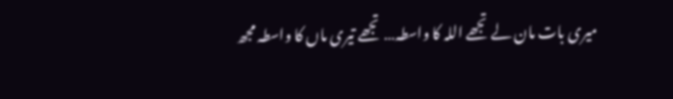میری بات مان لے تجھے اللہ کا واسطہ… تجھے تیری ماں کا واسطہ مجھ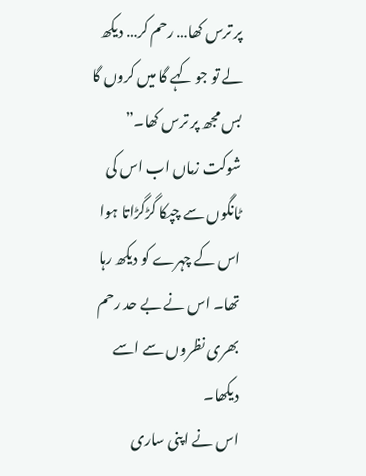پر ترس کھا… رحم کر… دیکھ لے تو جو کہے گا میں کروں گا بس مجھ پر ترس کھا۔”
شوکت زماں اب اس کی ٹانگوں سے چپکا گڑگڑاتا ہوا اس کے چہرے کو دیکھ رہا تھا۔ اس نے بے حد رحم بھری نظروں سے اسے دیکھا۔
اس نے اپنی ساری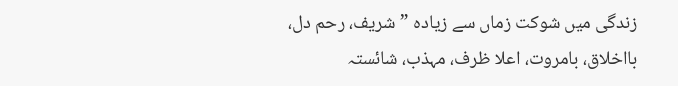زندگی میں شوکت زماں سے زیادہ ”شریف، رحم دل، بااخلاق، بامروت، اعلا ظرف، مہذب، شائستہ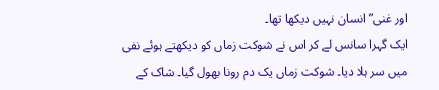اور غنی” انسان نہیں دیکھا تھا۔
ایک گہرا سانس لے کر اس نے شوکت زماں کو دیکھتے ہوئے نفی میں سر ہلا دیا۔ شوکت زماں یک دم رونا بھول گیا۔ شاک کے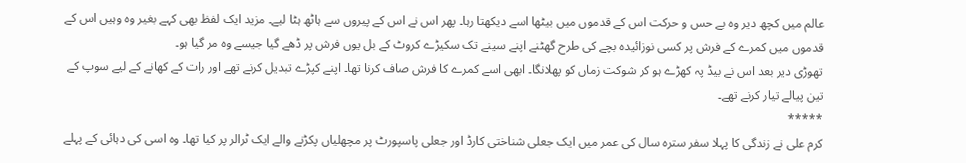عالم میں کچھ دیر وہ بے حس و حرکت اس کے قدموں میں بیٹھا اسے دیکھتا رہا۔ پھر اس نے اس کے پیروں سے ہاٹھ ہٹا لیے۔ مزید ایک لفظ بھی کہے بغیر وہ وہیں اس کے قدموں میں کمرے کے فرش پر کسی نوزائیدہ بچے کی طرح گھٹنے اپنے سینے تک سکیڑے کروٹ کے بل یوں فرش پر ڈھے گیا جیسے وہ مر گیا ہو۔
تھوڑی دیر بعد اس نے بیڈ پہ کھڑے ہو کر شوکت زماں کو پھلانگا۔ ابھی اسے کمرے کا فرش صاف کرنا تھا۔ اپنے کپڑے تبدیل کرنے تھے اور رات کے کھانے کے لیے سوپ کے تین پیالے تیار کرنے تھے۔
*****
کرم علی نے زندگی کا پہلا سفر سترہ سال کی عمر میں ایک جعلی شناختی کارڈ اور جعلی پاسپورٹ پر مچھلیاں پکڑنے والے ایک ٹرالر پر کیا تھا۔ وہ اسی کی دہائی کے پہلے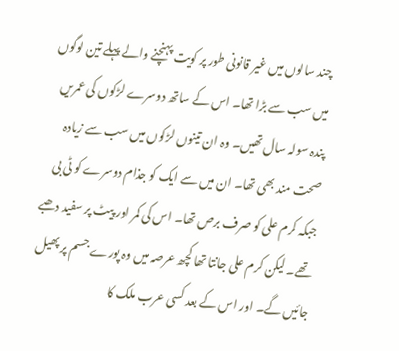چند سالوں میں غیر قانونی طور پر کویت پہنچنے والے پہلے تین لوگوں میں سب سے بڑا تھا۔ اس کے ساتھ دوسرے لڑکوں کی عمریں پندہ سولہ سال تھیں۔ وہ ان تینوں لڑکوں میں سب سے زیادہ صحت مند بھی تھا۔ ان میں سے ایک کو جذام دوسرے کو ٹی بی جبکہ کرم علی کو صرف برص تھا۔ اس کی کمر اور پیٹ پر سفید دھبے تھے۔ لیکن کرم علی جانتا تھا کچھ عرصہ میں وہ پورے جسم پر پھیل جائیں گے۔ اور اس کے بعد کسی عرب ملک کا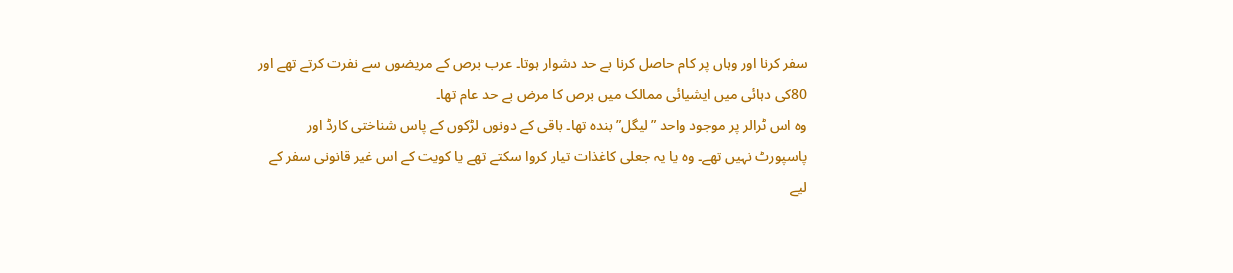سفر کرنا اور وہاں پر کام حاصل کرنا بے حد دشوار ہوتا۔ عرب برص کے مریضوں سے نفرت کرتے تھے اور 80کی دہائی میں ایشیائی ممالک میں برص کا مرض بے حد عام تھا۔
وہ اس ٹرالر پر موجود واحد ”لیگل” بندہ تھا۔ باقی کے دونوں لڑکوں کے پاس شناختی کارڈ اور پاسپورٹ نہیں تھے۔ وہ یا یہ جعلی کاغذات تیار کروا سکتے تھے یا کویت کے اس غیر قانونی سفر کے لیے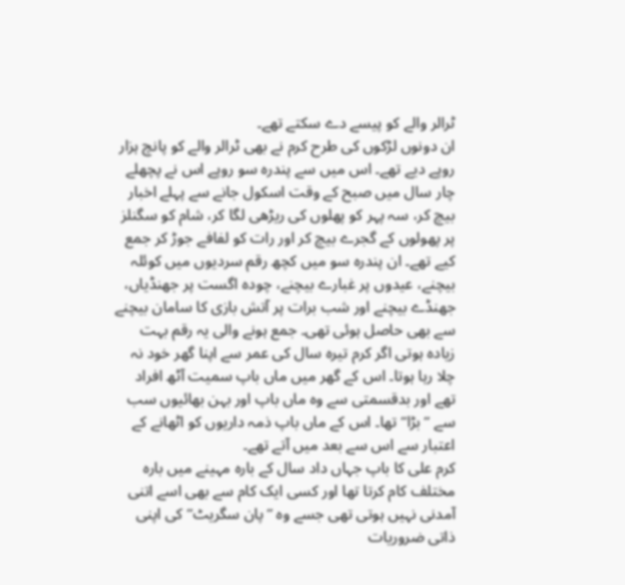ٹرالر والے کو پیسے دے سکتے تھے۔
ان دونوں لڑکوں کی طرح کرم نے بھی ٹرالر والے کو پانچ ہزار روپے دیے تھے۔ اس میں سے پندرہ سو روپے اس نے پچھلے چار سال میں صبح کے وقت اسکول جانے سے پہلے اخبار بیچ کر، سہ پہر کو پھلوں کی ریڑھی لگا کر، شام کو سگنلز پر پھولوں کے گجرے بیچ کر اور رات کو لفافے جوڑ کر جمع کیے تھے۔ ان پندرہ سو میں کچھ رقم سردیوں میں کوئلہ بیچنے، عیدوں پر غبارے بیچنے، چودہ اگست پر جھنڈیاں، جھنڈے بیچنے اور شب برات پر آتش بازی کا سامان بیچنے سے بھی حاصل ہوئی تھی۔ جمع ہونے والی یہ رقم بہت زیادہ ہوتی اگر کرم تیرہ سال کی عمر سے اپنا گھر خود نہ چلا رہا ہوتا۔ اس کے گھر میں ماں باپ سمیت آٹھ افراد تھے اور بدقسمتی سے وہ ماں باپ اور بہن بھائیوں سب سے ”بڑا” تھا۔ اس کے ماں باپ ذمہ داریوں کو اٹھانے کے اعتبار سے اس سے بعد میں آتے تھے۔
کرم علی کا باپ جہاں داد سال کے بارہ مہینے میں بارہ مختلف کام کرتا تھا اور کسی ایک کام سے بھی اسے اتنی آمدنی نہیں ہوتی تھی جسے وہ ”پان سگریٹ” کی اپنی ذاتی ضروریات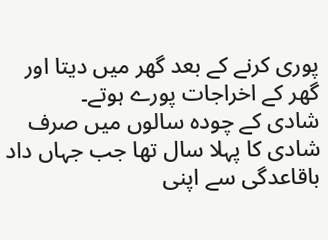پوری کرنے کے بعد گھر میں دیتا اور گھر کے اخراجات پورے ہوتے۔
شادی کے چودہ سالوں میں صرف شادی کا پہلا سال تھا جب جہاں داد باقاعدگی سے اپنی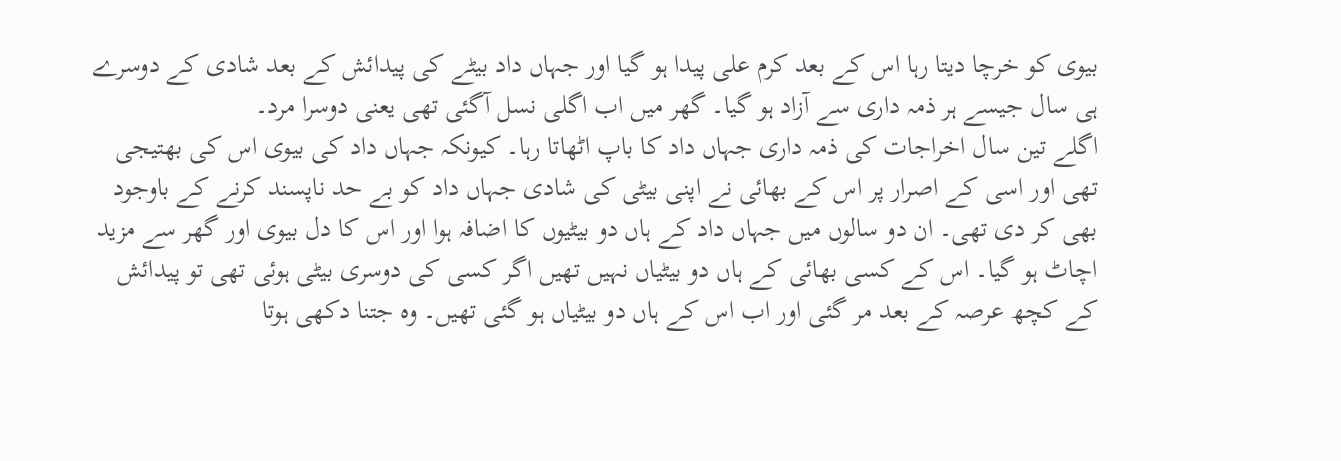بیوی کو خرچا دیتا رہا اس کے بعد کرم علی پیدا ہو گیا اور جہاں داد بیٹے کی پیدائش کے بعد شادی کے دوسرے ہی سال جیسے ہر ذمہ داری سے آزاد ہو گیا۔ گھر میں اب اگلی نسل آگئی تھی یعنی دوسرا مرد۔
اگلے تین سال اخراجات کی ذمہ داری جہاں داد کا باپ اٹھاتا رہا۔ کیونکہ جہاں داد کی بیوی اس کی بھتیجی تھی اور اسی کے اصرار پر اس کے بھائی نے اپنی بیٹی کی شادی جہاں داد کو بے حد ناپسند کرنے کے باوجود بھی کر دی تھی۔ ان دو سالوں میں جہاں داد کے ہاں دو بیٹیوں کا اضافہ ہوا اور اس کا دل بیوی اور گھر سے مزید اچاٹ ہو گیا۔ اس کے کسی بھائی کے ہاں دو بیٹیاں نہیں تھیں اگر کسی کی دوسری بیٹی ہوئی تھی تو پیدائش کے کچھ عرصہ کے بعد مر گئی اور اب اس کے ہاں دو بیٹیاں ہو گئی تھیں۔ وہ جتنا دکھی ہوتا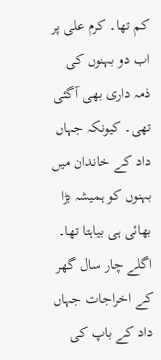کم تھا۔ کرم علی پر اب دو بہنوں کی ذمہ داری بھی آگئی تھی۔ کیونکہ جہاں داد کے خاندان میں بہنوں کو ہمیشہ بڑا بھائی ہی بیاہتا تھا۔
اگلے چار سال گھر کے اخراجات جہاں داد کے باپ کی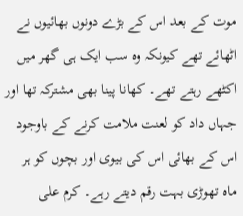موت کے بعد اس کے بڑے دونوں بھائیوں نے اٹھائے تھے کیونکہ وہ سب ایک ہی گھر میں اکٹھے رہتے تھے۔ کھانا پینا بھی مشترکہ تھا اور جہاں داد کو لعنت ملامت کرنے کے باوجود اس کے بھائی اس کی بیوی اور بچوں کو ہر ماہ تھوڑی بہت رقم دیتے رہے۔ کرم علی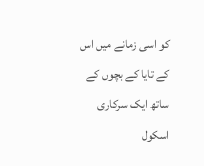کو اسی زمانے میں اس کے تایا کے بچوں کے ساتھ ایک سرکاری اسکول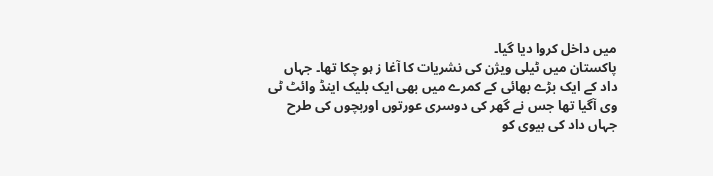میں داخل کروا دیا گیا۔
پاکستان میں ٹیلی ویژن کی نشریات کا آغا ز ہو چکا تھا۔ جہاں داد کے ایک بڑے بھائی کے کمرے میں بھی ایک بلیک اینڈ وائٹ ٹی وی آگیا تھا جس نے گھر کی دوسری عورتوں اوربچوں کی طرح جہاں داد کی بیوی کو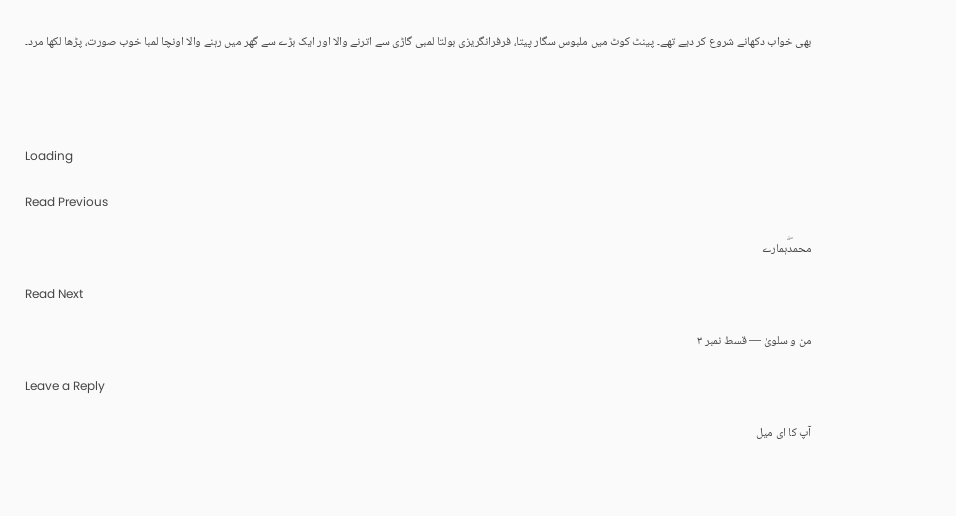بھی خواب دکھانے شروع کر دیے تھے۔ پینٹ کوٹ میں ملبوس سگار پیتا، فرفرانگریزی بولتا لمبی گاڑی سے اترنے والا اور ایک بڑے سے گھر میں رہنے والا اونچا لمبا خوب صورت، پڑھا لکھا مرد۔




Loading

Read Previous

محمدۖہمارے

Read Next

من و سلویٰ — قسط نمبر ۳

Leave a Reply

آپ کا ای میل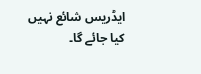ایڈریس شائع نہیں کیا جائے گا۔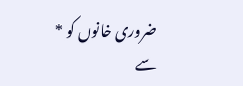ضروری خانوں کو * سے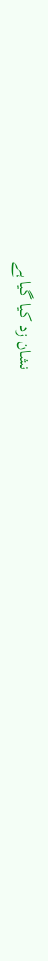نشان زد کیا گیا ہے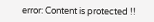error: Content is protected !!